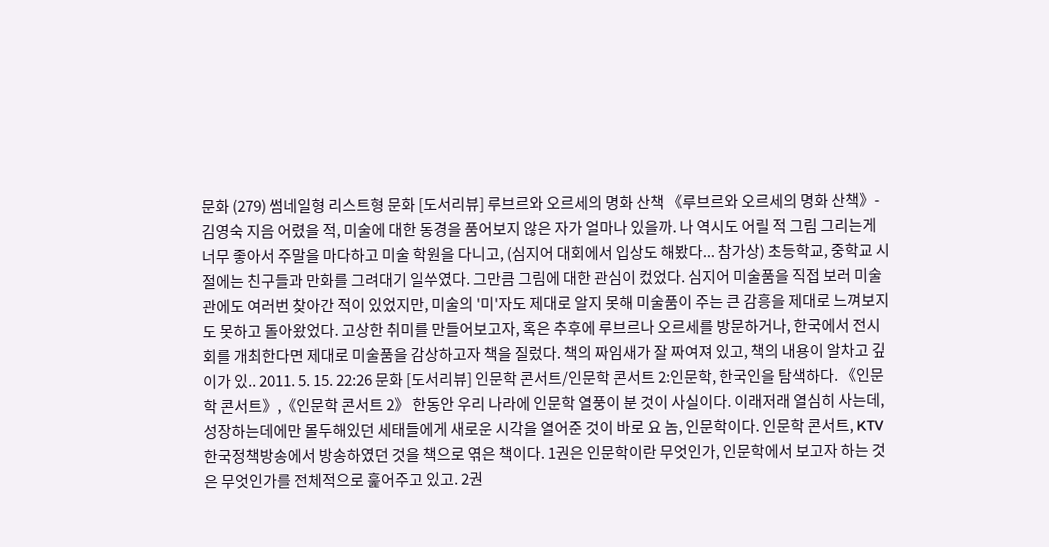문화 (279) 썸네일형 리스트형 문화 [도서리뷰] 루브르와 오르세의 명화 산책 《루브르와 오르세의 명화 산책》- 김영숙 지음 어렸을 적, 미술에 대한 동경을 품어보지 않은 자가 얼마나 있을까. 나 역시도 어릴 적 그림 그리는게 너무 좋아서 주말을 마다하고 미술 학원을 다니고, (심지어 대회에서 입상도 해봤다... 참가상) 초등학교, 중학교 시절에는 친구들과 만화를 그려대기 일쑤였다. 그만큼 그림에 대한 관심이 컸었다. 심지어 미술품을 직접 보러 미술관에도 여러번 찾아간 적이 있었지만, 미술의 '미'자도 제대로 알지 못해 미술품이 주는 큰 감흥을 제대로 느껴보지도 못하고 돌아왔었다. 고상한 취미를 만들어보고자, 혹은 추후에 루브르나 오르세를 방문하거나, 한국에서 전시회를 개최한다면 제대로 미술품을 감상하고자 책을 질렀다. 책의 짜임새가 잘 짜여져 있고, 책의 내용이 알차고 깊이가 있.. 2011. 5. 15. 22:26 문화 [도서리뷰] 인문학 콘서트/인문학 콘서트 2:인문학, 한국인을 탐색하다. 《인문학 콘서트》,《인문학 콘서트 2》 한동안 우리 나라에 인문학 열풍이 분 것이 사실이다. 이래저래 열심히 사는데, 성장하는데에만 몰두해있던 세태들에게 새로운 시각을 열어준 것이 바로 요 놈, 인문학이다. 인문학 콘서트, KTV 한국정책방송에서 방송하였던 것을 책으로 엮은 책이다. 1권은 인문학이란 무엇인가, 인문학에서 보고자 하는 것은 무엇인가를 전체적으로 훑어주고 있고. 2권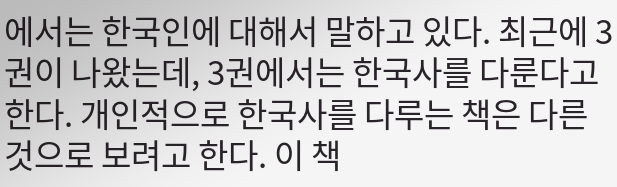에서는 한국인에 대해서 말하고 있다. 최근에 3권이 나왔는데, 3권에서는 한국사를 다룬다고 한다. 개인적으로 한국사를 다루는 책은 다른 것으로 보려고 한다. 이 책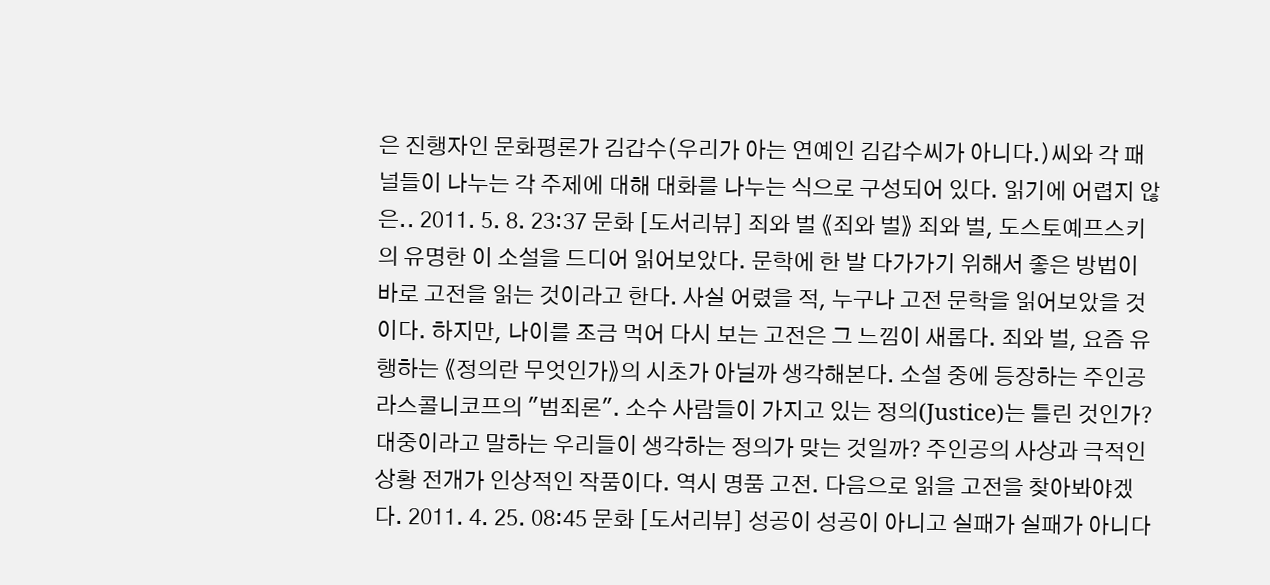은 진행자인 문화평론가 김갑수(우리가 아는 연예인 김갑수씨가 아니다.)씨와 각 패널들이 나누는 각 주제에 대해 대화를 나누는 식으로 구성되어 있다. 읽기에 어렵지 않은.. 2011. 5. 8. 23:37 문화 [도서리뷰] 죄와 벌 《죄와 벌》 죄와 벌, 도스토예프스키의 유명한 이 소설을 드디어 읽어보았다. 문학에 한 발 다가가기 위해서 좋은 방법이 바로 고전을 읽는 것이라고 한다. 사실 어렸을 적, 누구나 고전 문학을 읽어보았을 것이다. 하지만, 나이를 조금 먹어 다시 보는 고전은 그 느낌이 새롭다. 죄와 벌, 요즘 유행하는 《정의란 무엇인가》의 시초가 아닐까 생각해본다. 소설 중에 등장하는 주인공 라스콜니코프의 "범죄론". 소수 사람들이 가지고 있는 정의(Justice)는 틀린 것인가? 대중이라고 말하는 우리들이 생각하는 정의가 맞는 것일까? 주인공의 사상과 극적인 상황 전개가 인상적인 작품이다. 역시 명품 고전. 다음으로 읽을 고전을 찾아봐야겠다. 2011. 4. 25. 08:45 문화 [도서리뷰] 성공이 성공이 아니고 실패가 실패가 아니다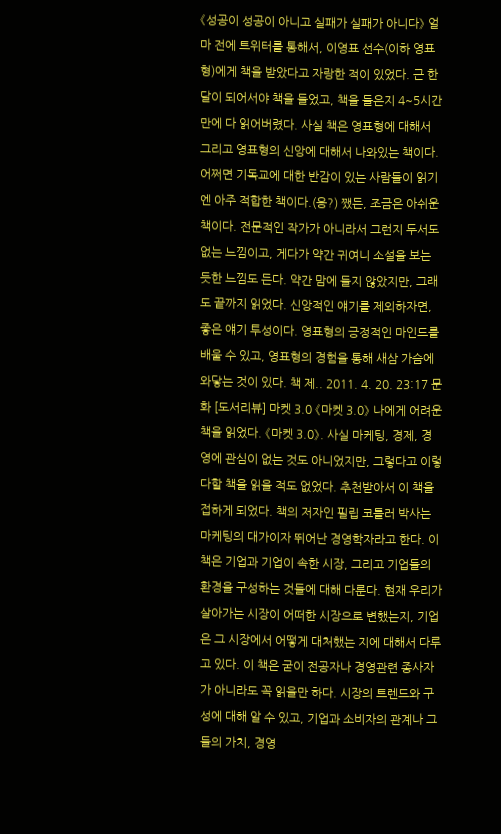《성공이 성공이 아니고 실패가 실패가 아니다》 얼마 전에 트위터를 통해서, 이영표 선수(이하 영표형)에게 책을 받았다고 자랑한 적이 있었다. 근 한달이 되어서야 책을 들었고, 책을 들은지 4~5시간만에 다 읽어버렸다. 사실 책은 영표형에 대해서 그리고 영표형의 신앙에 대해서 나와있는 책이다. 어쩌면 기독교에 대한 반감이 있는 사람들이 읽기엔 아주 적합한 책이다.(응?) 쨌든, 조금은 아쉬운 책이다. 전문적인 작가가 아니라서 그런지 두서도 없는 느낌이고, 게다가 약간 귀여니 소설을 보는 듯한 느낌도 든다. 약간 맘에 들지 않았지만, 그래도 끝까지 읽었다. 신앙적인 얘기를 제외하자면, 좋은 얘기 투성이다. 영표형의 긍정적인 마인드를 배울 수 있고, 영표형의 경험을 통해 새삼 가슴에 와닿는 것이 있다. 책 제.. 2011. 4. 20. 23:17 문화 [도서리뷰] 마켓 3.0 《마켓 3.0》 나에게 어려운 책을 읽었다. 《마켓 3.0》. 사실 마케팅, 경제, 경영에 관심이 없는 것도 아니었지만, 그렇다고 이렇다할 책을 읽을 적도 없었다. 추천받아서 이 책을 접하게 되었다. 책의 저자인 필립 코틀러 박사는 마케팅의 대가이자 뛰어난 경영학자라고 한다. 이 책은 기업과 기업이 속한 시장, 그리고 기업들의 환경을 구성하는 것들에 대해 다룬다. 현재 우리가 살아가는 시장이 어떠한 시장으로 변했는지, 기업은 그 시장에서 어떻게 대처했는 지에 대해서 다루고 있다. 이 책은 굳이 전공자나 경영관련 종사자가 아니라도 꼭 읽을만 하다. 시장의 트렌드와 구성에 대해 알 수 있고, 기업과 소비자의 관계나 그들의 가치, 경영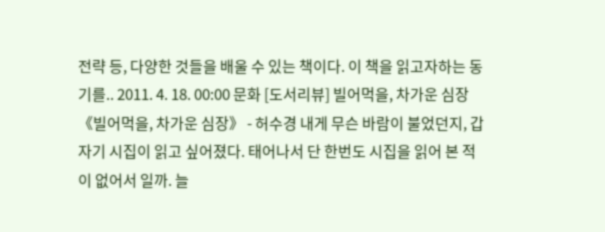전략 등, 다양한 것들을 배울 수 있는 책이다. 이 책을 읽고자하는 동기를.. 2011. 4. 18. 00:00 문화 [도서리뷰] 빌어먹을, 차가운 심장 《빌어먹을, 차가운 심장》 - 허수경 내게 무슨 바람이 불었던지, 갑자기 시집이 읽고 싶어졌다. 태어나서 단 한번도 시집을 읽어 본 적이 없어서 일까. 늘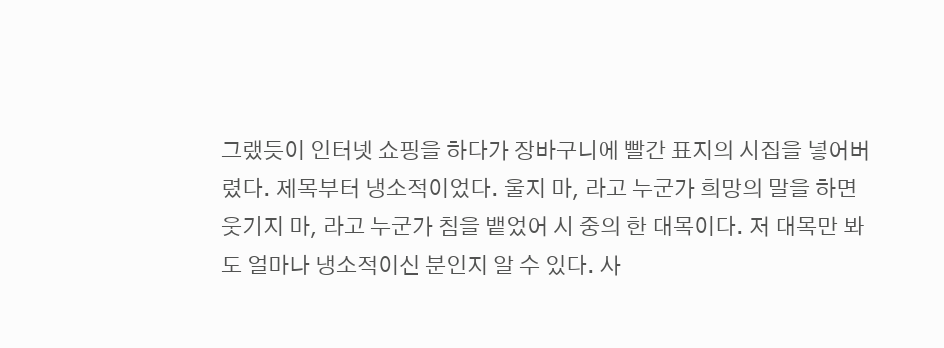그랬듯이 인터넷 쇼핑을 하다가 장바구니에 빨간 표지의 시집을 넣어버렸다. 제목부터 냉소적이었다. 울지 마, 라고 누군가 희망의 말을 하면 웃기지 마, 라고 누군가 침을 뱉었어 시 중의 한 대목이다. 저 대목만 봐도 얼마나 냉소적이신 분인지 알 수 있다. 사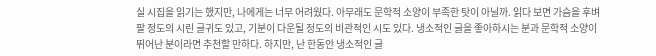실 시집을 읽기는 했지만, 나에게는 너무 어려웠다. 아무래도 문학적 소양이 부족한 탓이 아닐까. 읽다 보면 가슴을 후벼팔 정도의 시린 글귀도 있고, 기분이 다운될 정도의 비관적인 시도 있다. 냉소적인 글을 좋아하시는 분과 문학적 소양이 뛰어난 분이라면 추천할 만하다. 하지만, 난 한동안 냉소적인 글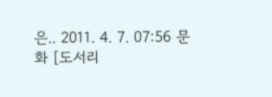은.. 2011. 4. 7. 07:56 문화 [도서리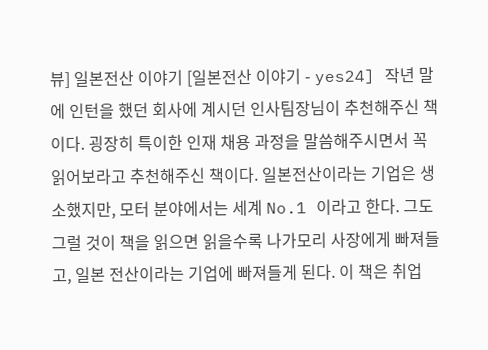뷰] 일본전산 이야기 [일본전산 이야기 - yes24] 작년 말에 인턴을 했던 회사에 계시던 인사팀장님이 추천해주신 책이다. 굉장히 특이한 인재 채용 과정을 말씀해주시면서 꼭 읽어보라고 추천해주신 책이다. 일본전산이라는 기업은 생소했지만, 모터 분야에서는 세계 No.1 이라고 한다. 그도 그럴 것이 책을 읽으면 읽을수록 나가모리 사장에게 빠져들고, 일본 전산이라는 기업에 빠져들게 된다. 이 책은 취업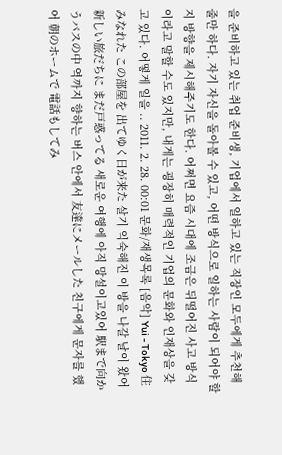을 준비하고 있는 취업 준비생, 기업에서 일하고 있는 직장인 모두에게 추천해줄만 하다. 자기 자신을 돌아볼 수 있고, 어떤 방식으로 일하는 사람이 되어야 할 지 방향을 제시해주기도 한다. 어쩌면 요즘 시대에 조금은 뒤떨어진 사고 방식이라고 말할 수도 있지만, 내게는 굉장히 매력적인 기업의 문화와 인재상을 갖고 있다. 어떻게 일을 .. 2011. 2. 28. 00:01 문화/재생목록 [음악] Yui - Tokyo 住みなれた この部屋を 出てゆく日が来た 살기 익숙해진 이 방을 나갈 날이 왔어 新しい旅だちに まだ戸惑ってる 새로운 여행에 아직 망설이고있어 駅まで向かうバスの中 역까지 향하는 버스 안에서 友達にメールした 친구에게 문자를 했어 朝のホームで 電話もしてみ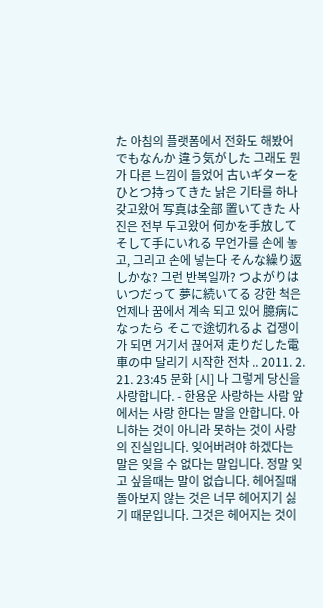た 아침의 플랫폼에서 전화도 해봤어 でもなんか 違う気がした 그래도 뭔가 다른 느낌이 들었어 古いギターをひとつ持ってきた 낡은 기타를 하나 갖고왔어 写真は全部 置いてきた 사진은 전부 두고왔어 何かを手放して そして手にいれる 무언가를 손에 놓고, 그리고 손에 넣는다 そんな繰り返しかな? 그런 반복일까? つよがりは いつだって 夢に続いてる 강한 척은 언제나 꿈에서 계속 되고 있어 臆病になったら そこで途切れるよ 겁쟁이가 되면 거기서 끊어져 走りだした電車の中 달리기 시작한 전차 .. 2011. 2. 21. 23:45 문화 [시] 나 그렇게 당신을 사랑합니다. - 한용운 사랑하는 사람 앞에서는 사랑 한다는 말을 안합니다. 아니하는 것이 아니라 못하는 것이 사랑의 진실입니다. 잊어버려야 하겠다는 말은 잊을 수 없다는 말입니다. 정말 잊고 싶을때는 말이 없습니다. 헤어질때 돌아보지 않는 것은 너무 헤어지기 싫기 때문입니다. 그것은 헤어지는 것이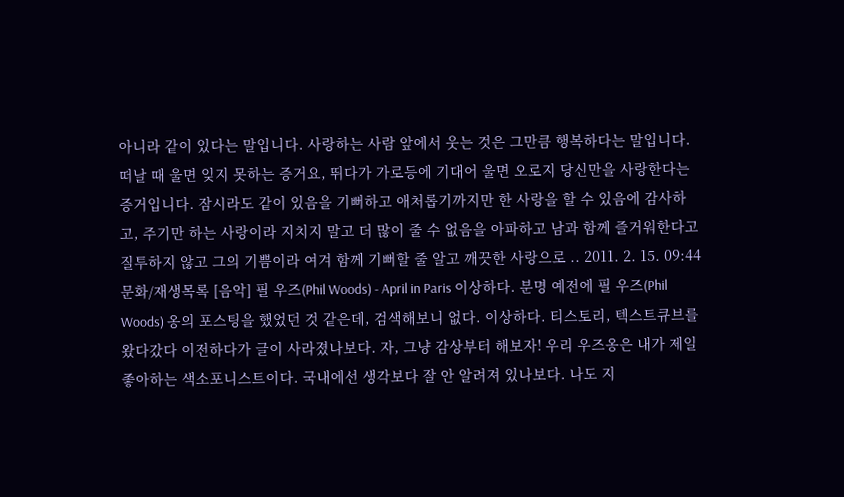아니라 같이 있다는 말입니다. 사랑하는 사람 앞에서 웃는 것은 그만큼 행복하다는 말입니다. 떠날 때 울면 잊지 못하는 증거요, 뛰다가 가로등에 기대어 울면 오로지 당신만을 사랑한다는 증거입니다. 잠시라도 같이 있음을 기뻐하고 애처롭기까지만 한 사랑을 할 수 있음에 감사하고, 주기만 하는 사랑이라 지치지 말고 더 많이 줄 수 없음을 아파하고 남과 함께 즐거워한다고 질투하지 않고 그의 기쁨이라 여겨 함께 기뻐할 줄 알고 깨끗한 사랑으로 .. 2011. 2. 15. 09:44 문화/재생목록 [음악] 필 우즈(Phil Woods) - April in Paris 이상하다. 분명 예전에 필 우즈(Phil Woods) 옹의 포스팅을 했었던 것 같은데, 검색해보니 없다. 이상하다. 티스토리, 텍스트큐브를 왔다갔다 이전하다가 글이 사라졌나보다. 자, 그냥 감상부터 해보자! 우리 우즈옹은 내가 제일 좋아하는 색소포니스트이다. 국내에선 생각보다 잘 안 알려져 있나보다. 나도 지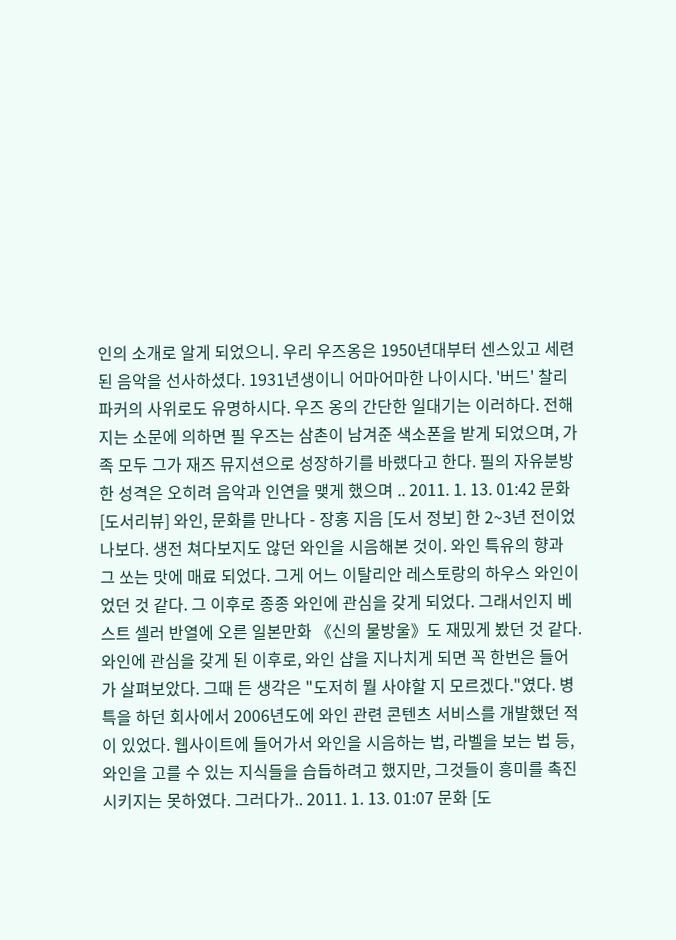인의 소개로 알게 되었으니. 우리 우즈옹은 1950년대부터 센스있고 세련된 음악을 선사하셨다. 1931년생이니 어마어마한 나이시다. '버드' 찰리 파커의 사위로도 유명하시다. 우즈 옹의 간단한 일대기는 이러하다. 전해지는 소문에 의하면 필 우즈는 삼촌이 남겨준 색소폰을 받게 되었으며, 가족 모두 그가 재즈 뮤지션으로 성장하기를 바랬다고 한다. 필의 자유분방한 성격은 오히려 음악과 인연을 맺게 했으며 .. 2011. 1. 13. 01:42 문화 [도서리뷰] 와인, 문화를 만나다 - 장홍 지음 [도서 정보] 한 2~3년 전이었나보다. 생전 쳐다보지도 않던 와인을 시음해본 것이. 와인 특유의 향과 그 쏘는 맛에 매료 되었다. 그게 어느 이탈리안 레스토랑의 하우스 와인이었던 것 같다. 그 이후로 종종 와인에 관심을 갖게 되었다. 그래서인지 베스트 셀러 반열에 오른 일본만화 《신의 물방울》도 재밌게 봤던 것 같다. 와인에 관심을 갖게 된 이후로, 와인 샵을 지나치게 되면 꼭 한번은 들어가 살펴보았다. 그때 든 생각은 "도저히 뭘 사야할 지 모르겠다."였다. 병특을 하던 회사에서 2006년도에 와인 관련 콘텐츠 서비스를 개발했던 적이 있었다. 웹사이트에 들어가서 와인을 시음하는 법, 라벨을 보는 법 등, 와인을 고를 수 있는 지식들을 습듭하려고 했지만, 그것들이 흥미를 촉진시키지는 못하였다. 그러다가.. 2011. 1. 13. 01:07 문화 [도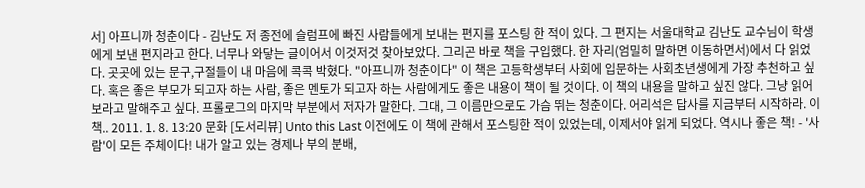서] 아프니까 청춘이다 - 김난도 저 종전에 슬럼프에 빠진 사람들에게 보내는 편지를 포스팅 한 적이 있다. 그 편지는 서울대학교 김난도 교수님이 학생에게 보낸 편지라고 한다. 너무나 와닿는 글이어서 이것저것 찾아보았다. 그리곤 바로 책을 구입했다. 한 자리(엄밀히 말하면 이동하면서)에서 다 읽었다. 곳곳에 있는 문구,구절들이 내 마음에 콕콕 박혔다. "아프니까 청춘이다" 이 책은 고등학생부터 사회에 입문하는 사회초년생에게 가장 추천하고 싶다. 혹은 좋은 부모가 되고자 하는 사람, 좋은 멘토가 되고자 하는 사람에게도 좋은 내용이 책이 될 것이다. 이 책의 내용을 말하고 싶진 않다. 그냥 읽어 보라고 말해주고 싶다. 프롤로그의 마지막 부분에서 저자가 말한다. 그대, 그 이름만으로도 가슴 뛰는 청춘이다. 어리석은 답사를 지금부터 시작하라. 이 책.. 2011. 1. 8. 13:20 문화 [도서리뷰] Unto this Last 이전에도 이 책에 관해서 포스팅한 적이 있었는데, 이제서야 읽게 되었다. 역시나 좋은 책! - '사람'이 모든 주체이다! 내가 알고 있는 경제나 부의 분배,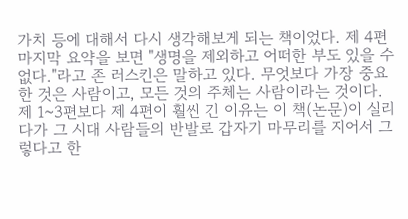가치 등에 대해서 다시 생각해보게 되는 책이었다. 제 4편 마지막 요약을 보면 "생명을 제외하고 어떠한 부도 있을 수 없다."라고 존 러스킨은 말하고 있다. 무엇보다 가장 중요한 것은 사람이고, 모든 것의 주체는 사람이라는 것이다. 제 1~3편보다 제 4편이 훨씬 긴 이유는 이 책(논문)이 실리다가 그 시대 사람들의 반발로 갑자기 마무리를 지어서 그렇다고 한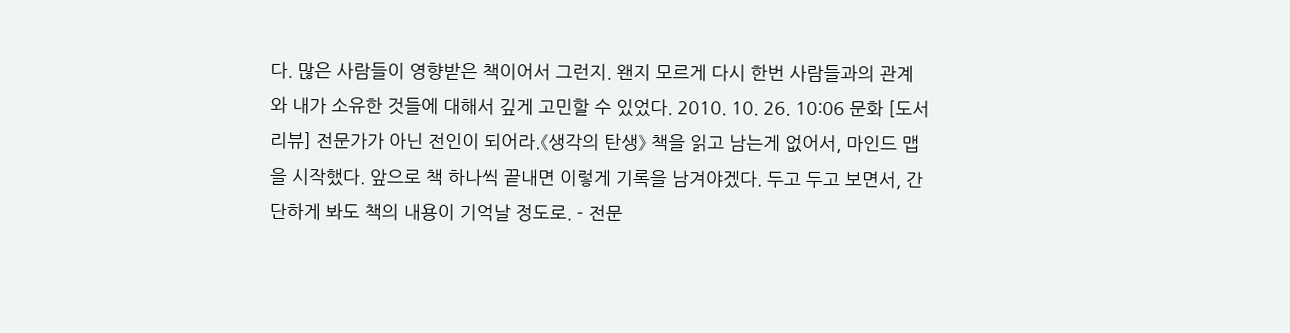다. 많은 사람들이 영향받은 책이어서 그런지. 왠지 모르게 다시 한번 사람들과의 관계와 내가 소유한 것들에 대해서 깊게 고민할 수 있었다. 2010. 10. 26. 10:06 문화 [도서리뷰] 전문가가 아닌 전인이 되어라.《생각의 탄생》 책을 읽고 남는게 없어서, 마인드 맵을 시작했다. 앞으로 책 하나씩 끝내면 이렇게 기록을 남겨야겠다. 두고 두고 보면서, 간단하게 봐도 책의 내용이 기억날 정도로. - 전문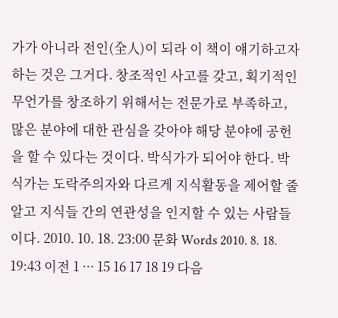가가 아니라 전인(全人)이 되라 이 책이 얘기하고자 하는 것은 그거다. 창조적인 사고를 갖고, 획기적인 무언가를 창조하기 위해서는 전문가로 부족하고, 많은 분야에 대한 관심을 갖아야 해당 분야에 공헌을 할 수 있다는 것이다. 박식가가 되어야 한다. 박식가는 도락주의자와 다르게 지식활동을 제어할 줄 알고 지식들 간의 연관성을 인지할 수 있는 사람들이다. 2010. 10. 18. 23:00 문화 Words 2010. 8. 18. 19:43 이전 1 ··· 15 16 17 18 19 다음